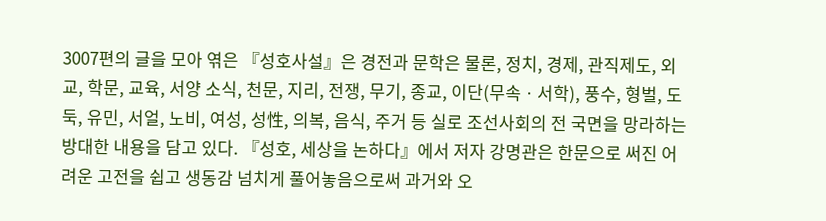3007편의 글을 모아 엮은 『성호사설』은 경전과 문학은 물론, 정치, 경제, 관직제도, 외교, 학문, 교육, 서양 소식, 천문, 지리, 전쟁, 무기, 종교, 이단(무속ㆍ서학), 풍수, 형벌, 도둑, 유민, 서얼, 노비, 여성, 성性, 의복, 음식, 주거 등 실로 조선사회의 전 국면을 망라하는 방대한 내용을 담고 있다. 『성호, 세상을 논하다』에서 저자 강명관은 한문으로 써진 어려운 고전을 쉽고 생동감 넘치게 풀어놓음으로써 과거와 오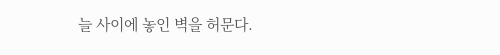늘 사이에 놓인 벽을 허문다.